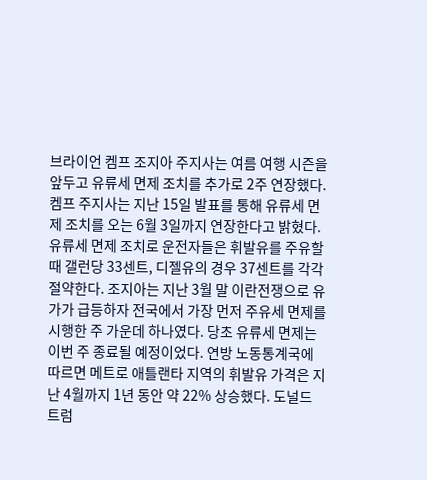브라이언 켐프 조지아 주지사는 여름 여행 시즌을 앞두고 유류세 면제 조치를 추가로 2주 연장했다. 켐프 주지사는 지난 15일 발표를 통해 유류세 면제 조치를 오는 6월 3일까지 연장한다고 밝혔다. 유류세 면제 조치로 운전자들은 휘발유를 주유할 때 갤런당 33센트, 디젤유의 경우 37센트를 각각 절약한다. 조지아는 지난 3월 말 이란전쟁으로 유가가 급등하자 전국에서 가장 먼저 주유세 면제를 시행한 주 가운데 하나였다. 당초 유류세 면제는 이번 주 종료될 예정이었다. 연방 노동통계국에 따르면 메트로 애틀랜타 지역의 휘발유 가격은 지난 4월까지 1년 동안 약 22% 상승했다. 도널드 트럼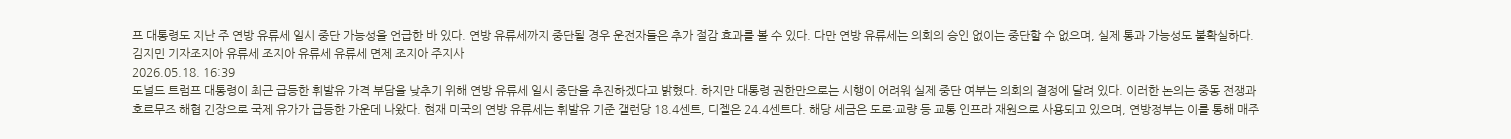프 대통령도 지난 주 연방 유류세 일시 중단 가능성을 언급한 바 있다. 연방 유류세까지 중단될 경우 운전자들은 추가 절감 효과를 볼 수 있다. 다만 연방 유류세는 의회의 승인 없이는 중단할 수 없으며, 실제 통과 가능성도 불확실하다. 김지민 기자조지아 유류세 조지아 유류세 유류세 면제 조지아 주지사
2026.05.18. 16:39
도널드 트럼프 대통령이 최근 급등한 휘발유 가격 부담을 낮추기 위해 연방 유류세 일시 중단을 추진하겠다고 밝혔다. 하지만 대통령 권한만으로는 시행이 어려워 실제 중단 여부는 의회의 결정에 달려 있다. 이러한 논의는 중동 전쟁과 호르무즈 해협 긴장으로 국제 유가가 급등한 가운데 나왔다. 현재 미국의 연방 유류세는 휘발유 기준 갤런당 18.4센트, 디젤은 24.4센트다. 해당 세금은 도로·교량 등 교통 인프라 재원으로 사용되고 있으며, 연방정부는 이를 통해 매주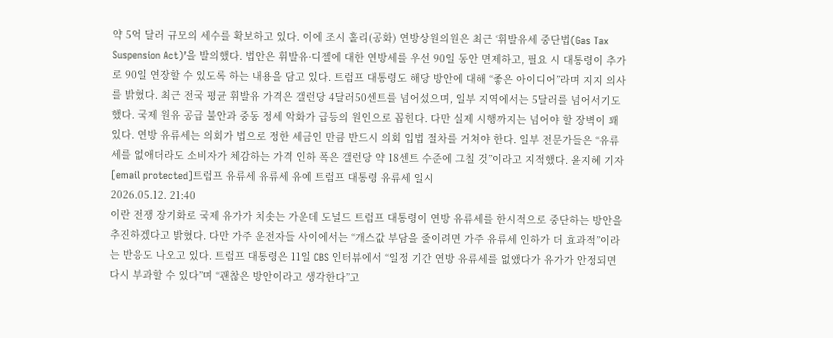약 5억 달러 규모의 세수를 확보하고 있다. 이에 조시 홀리(공화) 연방상원의원은 최근 ‘휘발유세 중단법(Gas Tax Suspension Act)’을 발의했다. 법안은 휘발유·디젤에 대한 연방세를 우선 90일 동안 면제하고, 필요 시 대통령이 추가로 90일 연장할 수 있도록 하는 내용을 담고 있다. 트럼프 대통령도 해당 방안에 대해 “좋은 아이디어”라며 지지 의사를 밝혔다. 최근 전국 평균 휘발유 가격은 갤런당 4달러50센트를 넘어섰으며, 일부 지역에서는 5달러를 넘어서기도 했다. 국제 원유 공급 불안과 중동 정세 악화가 급등의 원인으로 꼽힌다. 다만 실제 시행까지는 넘어야 할 장벽이 꽤 있다. 연방 유류세는 의회가 법으로 정한 세금인 만큼 반드시 의회 입법 절차를 거쳐야 한다. 일부 전문가들은 “유류세를 없애더라도 소비자가 체감하는 가격 인하 폭은 갤런당 약 18센트 수준에 그칠 것”이라고 지적했다. 윤지혜 기자 [email protected]트럼프 유류세 유류세 유예 트럼프 대통령 유류세 일시
2026.05.12. 21:40
이란 전쟁 장기화로 국제 유가가 치솟는 가운데 도널드 트럼프 대통령이 연방 유류세를 한시적으로 중단하는 방안을 추진하겠다고 밝혔다. 다만 가주 운전자들 사이에서는 “개스값 부담을 줄이려면 가주 유류세 인하가 더 효과적”이라는 반응도 나오고 있다. 트럼프 대통령은 11일 CBS 인터뷰에서 “일정 기간 연방 유류세를 없앴다가 유가가 안정되면 다시 부과할 수 있다”며 “괜찮은 방안이라고 생각한다”고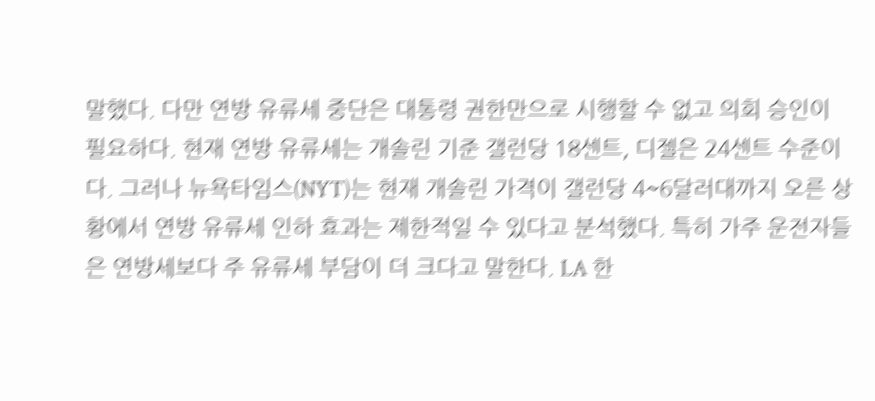말했다. 다만 연방 유류세 중단은 대통령 권한만으로 시행할 수 없고 의회 승인이 필요하다. 현재 연방 유류세는 개솔린 기준 갤런당 18센트, 디젤은 24센트 수준이다. 그러나 뉴욕타임스(NYT)는 현재 개솔린 가격이 갤런당 4~6달러대까지 오른 상황에서 연방 유류세 인하 효과는 제한적일 수 있다고 분석했다. 특히 가주 운전자들은 연방세보다 주 유류세 부담이 더 크다고 말한다. LA 한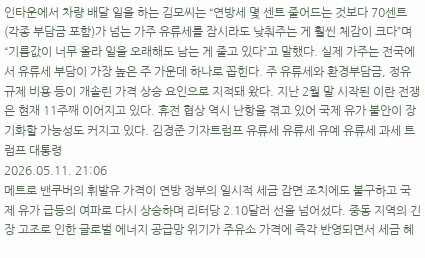인타운에서 차량 배달 일을 하는 김모씨는 “연방세 몇 센트 줄어드는 것보다 70센트(각종 부담금 포함)가 넘는 가주 유류세를 잠시라도 낮춰주는 게 훨씬 체감이 크다”며 “기름값이 너무 올라 일을 오래해도 남는 게 줄고 있다”고 말했다. 실제 가주는 전국에서 유류세 부담이 가장 높은 주 가운데 하나로 꼽힌다. 주 유류세와 환경부담금, 정유 규제 비용 등이 개솔린 가격 상승 요인으로 지적돼 왔다. 지난 2월 말 시작된 이란 전쟁은 현재 11주째 이어지고 있다. 휴전 협상 역시 난항을 겪고 있어 국제 유가 불안이 장기화할 가능성도 커지고 있다. 김경준 기자트럼프 유류세 유류세 유예 유류세 과세 트럼프 대통령
2026.05.11. 21:06
메트로 밴쿠버의 휘발유 가격이 연방 정부의 일시적 세금 감면 조치에도 불구하고 국제 유가 급등의 여파로 다시 상승하며 리터당 2.10달러 선을 넘어섰다. 중동 지역의 긴장 고조로 인한 글로벌 에너지 공급망 위기가 주유소 가격에 즉각 반영되면서 세금 혜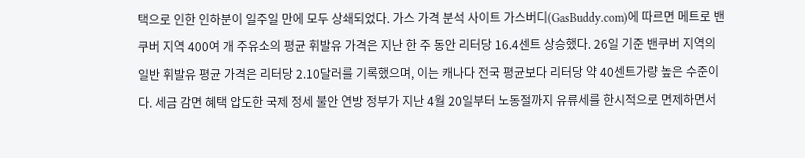택으로 인한 인하분이 일주일 만에 모두 상쇄되었다. 가스 가격 분석 사이트 가스버디(GasBuddy.com)에 따르면 메트로 밴쿠버 지역 400여 개 주유소의 평균 휘발유 가격은 지난 한 주 동안 리터당 16.4센트 상승했다. 26일 기준 밴쿠버 지역의 일반 휘발유 평균 가격은 리터당 2.10달러를 기록했으며, 이는 캐나다 전국 평균보다 리터당 약 40센트가량 높은 수준이다. 세금 감면 혜택 압도한 국제 정세 불안 연방 정부가 지난 4월 20일부터 노동절까지 유류세를 한시적으로 면제하면서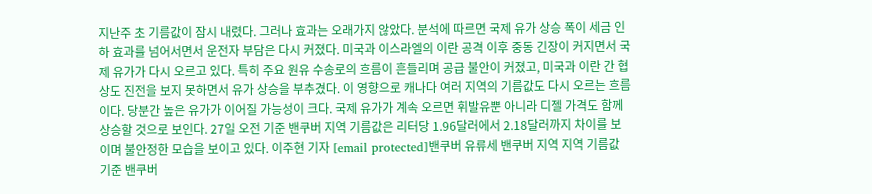지난주 초 기름값이 잠시 내렸다. 그러나 효과는 오래가지 않았다. 분석에 따르면 국제 유가 상승 폭이 세금 인하 효과를 넘어서면서 운전자 부담은 다시 커졌다. 미국과 이스라엘의 이란 공격 이후 중동 긴장이 커지면서 국제 유가가 다시 오르고 있다. 특히 주요 원유 수송로의 흐름이 흔들리며 공급 불안이 커졌고, 미국과 이란 간 협상도 진전을 보지 못하면서 유가 상승을 부추겼다. 이 영향으로 캐나다 여러 지역의 기름값도 다시 오르는 흐름이다. 당분간 높은 유가가 이어질 가능성이 크다. 국제 유가가 계속 오르면 휘발유뿐 아니라 디젤 가격도 함께 상승할 것으로 보인다. 27일 오전 기준 밴쿠버 지역 기름값은 리터당 1.96달러에서 2.18달러까지 차이를 보이며 불안정한 모습을 보이고 있다. 이주현 기자 [email protected]밴쿠버 유류세 밴쿠버 지역 지역 기름값 기준 밴쿠버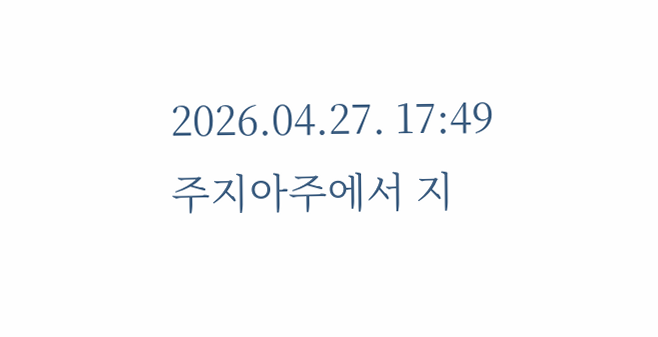2026.04.27. 17:49
주지아주에서 지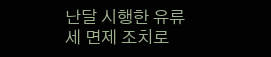난달 시행한 유류세 면제 조치로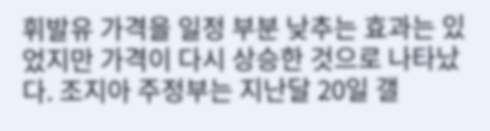휘발유 가격을 일정 부분 낮추는 효과는 있었지만 가격이 다시 상승한 것으로 나타났다. 조지아 주정부는 지난달 20일 갤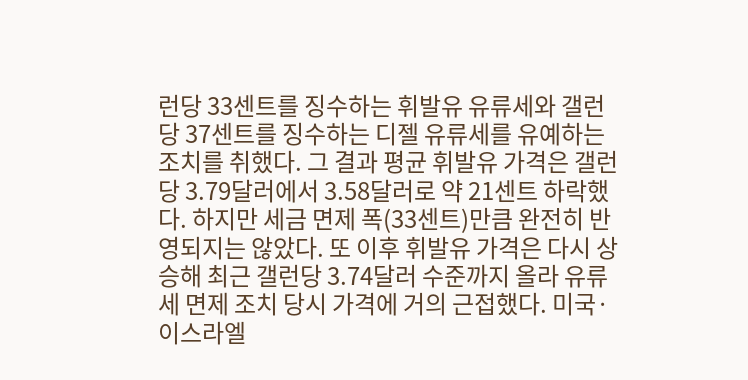런당 33센트를 징수하는 휘발유 유류세와 갤런당 37센트를 징수하는 디젤 유류세를 유예하는 조치를 취했다. 그 결과 평균 휘발유 가격은 갤런당 3.79달러에서 3.58달러로 약 21센트 하락했다. 하지만 세금 면제 폭(33센트)만큼 완전히 반영되지는 않았다. 또 이후 휘발유 가격은 다시 상승해 최근 갤런당 3.74달러 수준까지 올라 유류세 면제 조치 당시 가격에 거의 근접했다. 미국·이스라엘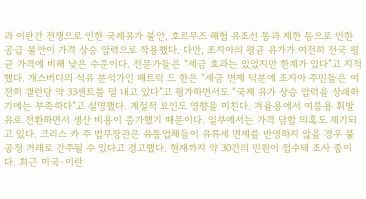과 이란간 전쟁으로 인한 국제유가 불안, 호르무즈 해협 유조선 통과 제한 등으로 인한 공급 불안이 가격 상승 압력으로 작용했다. 다만, 조지아의 평균 유가가 여전히 전국 평균 가격에 비해 낮은 수준이다. 전문가들은 “세금 효과는 있었지만 한계가 있다”고 지적했다. 개스버디의 석유 분석가인 패트릭 드 한은 “세금 면제 덕분에 조지아 주민들은 여전히 갤런당 약 33센트를 덜 내고 있다”고 평가하면서도 “국제 유가 상승 압력을 상쇄하기에는 부족하다”고 설명했다. 계절적 요인도 영향을 미친다. 겨율용에서 여름용 휘발유로 전환하면서 생산 비용이 증가했기 때문이다. 일부에서는 가격 담합 의혹도 제기되고 있다. 크리스 카 주 법무장관은 유통업체들이 유류세 면제를 반영하지 않을 경우 불공정 거래로 간주될 수 있다고 경고했다. 현재까지 약 30건의 민원이 접수돼 조사 중이다. 최근 미국·이란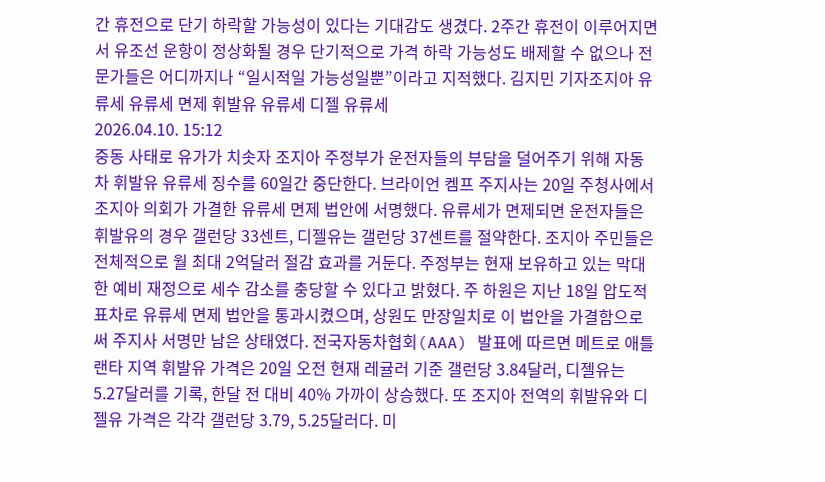간 휴전으로 단기 하락할 가능성이 있다는 기대감도 생겼다. 2주간 휴전이 이루어지면서 유조선 운항이 정상화될 경우 단기적으로 가격 하락 가능성도 배제할 수 없으나 전문가들은 어디까지나 “일시적일 가능성일뿐”이라고 지적했다. 김지민 기자조지아 유류세 유류세 면제 휘발유 유류세 디젤 유류세
2026.04.10. 15:12
중동 사태로 유가가 치솟자 조지아 주정부가 운전자들의 부담을 덜어주기 위해 자동차 휘발유 유류세 징수를 60일간 중단한다. 브라이언 켐프 주지사는 20일 주청사에서 조지아 의회가 가결한 유류세 면제 법안에 서명했다. 유류세가 면제되면 운전자들은 휘발유의 경우 갤런당 33센트, 디젤유는 갤런당 37센트를 절약한다. 조지아 주민들은 전체적으로 월 최대 2억달러 절감 효과를 거둔다. 주정부는 현재 보유하고 있는 막대한 예비 재정으로 세수 감소를 충당할 수 있다고 밝혔다. 주 하원은 지난 18일 압도적 표차로 유류세 면제 법안을 통과시켰으며, 상원도 만장일치로 이 법안을 가결함으로써 주지사 서명만 남은 상태였다. 전국자동차협회(AAA) 발표에 따르면 메트로 애틀랜타 지역 휘발유 가격은 20일 오전 현재 레귤러 기준 갤런당 3.84달러, 디젤유는 5.27달러를 기록, 한달 전 대비 40% 가까이 상승했다. 또 조지아 전역의 휘발유와 디젤유 가격은 각각 갤런당 3.79, 5.25달러다. 미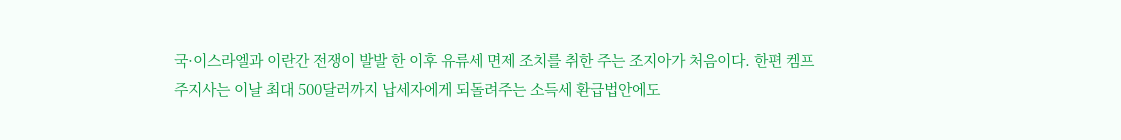국·이스라엘과 이란간 전쟁이 발발 한 이후 유류세 면제 조치를 취한 주는 조지아가 처음이다. 한편 켐프 주지사는 이날 최대 500달러까지 납세자에게 되돌려주는 소득세 환급법안에도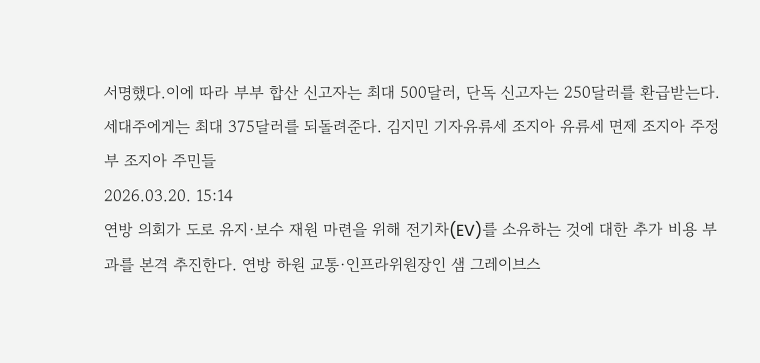서명했다.이에 따라 부부 합산 신고자는 최대 500달러, 단독 신고자는 250달러를 환급받는다. 세대주에게는 최대 375달러를 되돌려준다. 김지민 기자유류세 조지아 유류세 면제 조지아 주정부 조지아 주민들
2026.03.20. 15:14
연방 의회가 도로 유지·보수 재원 마련을 위해 전기차(EV)를 소유하는 것에 대한 추가 비용 부과를 본격 추진한다. 연방 하원 교통·인프라위원장인 샘 그레이브스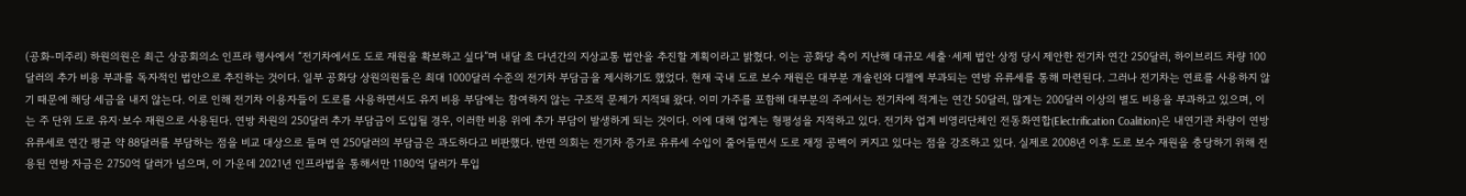(공화-미주리) 하원의원은 최근 상공회의소 인프라 행사에서 “전기차에서도 도로 재원을 확보하고 싶다”며 내달 초 다년간의 지상교통 법안을 추진할 계획이라고 밝혔다. 이는 공화당 측이 지난해 대규모 세출·세제 법안 상정 당시 제안한 전기차 연간 250달러, 하이브리드 차량 100달러의 추가 비용 부과를 독자적인 법안으로 추진하는 것이다. 일부 공화당 상원의원들은 최대 1000달러 수준의 전기차 부담금을 제시하기도 했었다. 현재 국내 도로 보수 재원은 대부분 개솔린와 디젤에 부과되는 연방 유류세를 통해 마련된다. 그러나 전기차는 연료를 사용하지 않기 때문에 해당 세금을 내지 않는다. 이로 인해 전기차 이용자들이 도로를 사용하면서도 유지 비용 부담에는 참여하지 않는 구조적 문제가 지적돼 왔다. 이미 가주를 포함해 대부분의 주에서는 전기차에 적게는 연간 50달러, 많게는 200달러 이상의 별도 비용을 부과하고 있으며, 이는 주 단위 도로 유지·보수 재원으로 사용된다. 연방 차원의 250달러 추가 부담금이 도입될 경우, 이러한 비용 위에 추가 부담이 발생하게 되는 것이다. 이에 대해 업계는 형평성을 지적하고 있다. 전기차 업계 비영리단체인 전동화연합(Electrification Coalition)은 내연기관 차량이 연방 유류세로 연간 평균 약 88달러를 부담하는 점을 비교 대상으로 들며 연 250달러의 부담금은 과도하다고 비판했다. 반면 의회는 전기차 증가로 유류세 수입이 줄어들면서 도로 재정 공백이 커지고 있다는 점을 강조하고 있다. 실제로 2008년 이후 도로 보수 재원을 충당하기 위해 전용된 연방 자금은 2750억 달러가 넘으며, 이 가운데 2021년 인프라법을 통해서만 1180억 달러가 투입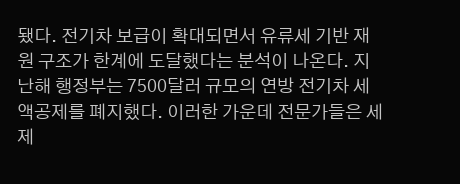됐다. 전기차 보급이 확대되면서 유류세 기반 재원 구조가 한계에 도달했다는 분석이 나온다. 지난해 행정부는 7500달러 규모의 연방 전기차 세액공제를 폐지했다. 이러한 가운데 전문가들은 세제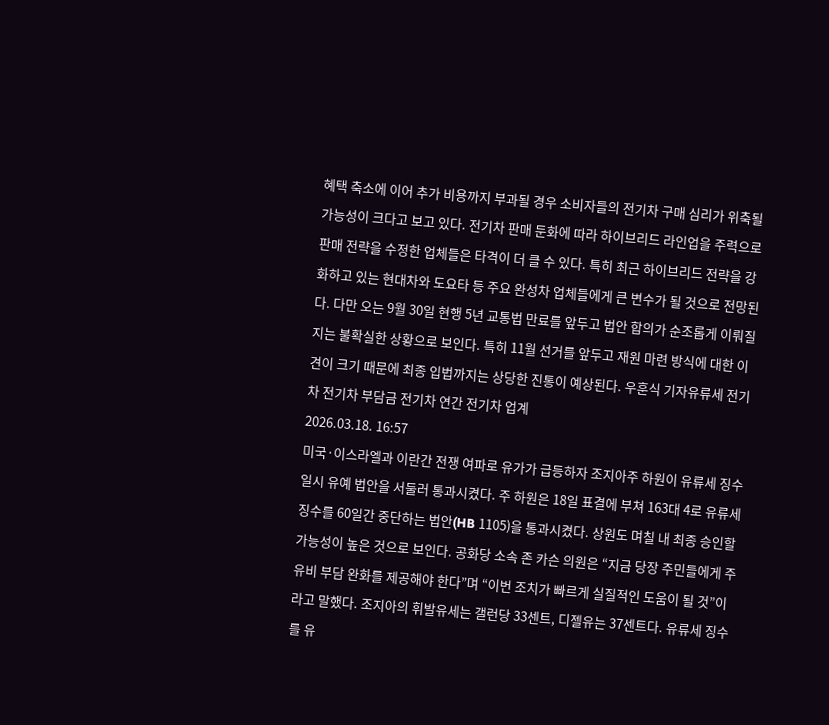혜택 축소에 이어 추가 비용까지 부과될 경우 소비자들의 전기차 구매 심리가 위축될 가능성이 크다고 보고 있다. 전기차 판매 둔화에 따라 하이브리드 라인업을 주력으로 판매 전략을 수정한 업체들은 타격이 더 클 수 있다. 특히 최근 하이브리드 전략을 강화하고 있는 현대차와 도요타 등 주요 완성차 업체들에게 큰 변수가 될 것으로 전망된다. 다만 오는 9월 30일 현행 5년 교통법 만료를 앞두고 법안 합의가 순조롭게 이뤄질지는 불확실한 상황으로 보인다. 특히 11월 선거를 앞두고 재원 마련 방식에 대한 이견이 크기 때문에 최종 입법까지는 상당한 진통이 예상된다. 우훈식 기자유류세 전기차 전기차 부담금 전기차 연간 전기차 업계
2026.03.18. 16:57
미국·이스라엘과 이란간 전쟁 여파로 유가가 급등하자 조지아주 하원이 유류세 징수 일시 유예 법안을 서둘러 통과시켰다. 주 하원은 18일 표결에 부쳐 163대 4로 유류세 징수를 60일간 중단하는 법안(HB 1105)을 통과시켰다. 상원도 며칠 내 최종 승인할 가능성이 높은 것으로 보인다. 공화당 소속 존 카슨 의원은 “지금 당장 주민들에게 주유비 부담 완화를 제공해야 한다”며 “이번 조치가 빠르게 실질적인 도움이 될 것”이라고 말했다. 조지아의 휘발유세는 갤런당 33센트, 디젤유는 37센트다. 유류세 징수를 유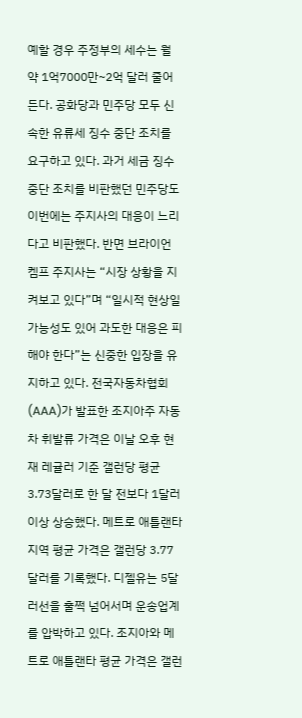예할 경우 주정부의 세수는 월 약 1억7000만~2억 달러 줄어든다. 공화당과 민주당 모두 신속한 유류세 징수 중단 조치를 요구하고 있다. 과거 세금 징수 중단 조치를 비판했던 민주당도 이번에는 주지사의 대응이 느리다고 비판했다. 반면 브라이언 켐프 주지사는 “시장 상황을 지켜보고 있다”며 “일시적 현상일 가능성도 있어 과도한 대응은 피해야 한다”는 신중한 입장을 유지하고 있다. 전국자동차협회(AAA)가 발표한 조지아주 자동차 휘발류 가격은 이날 오후 현재 레귤러 기준 갤런당 평균 3.73달러로 한 달 전보다 1달러 이상 상승했다. 메트로 애틀랜타 지역 평균 가격은 갤런당 3.77달러를 기록했다. 디젤유는 5달러선을 훌쩍 넘어서며 운송업계를 압박하고 있다. 조지아와 메트로 애틀랜타 평균 가격은 갤런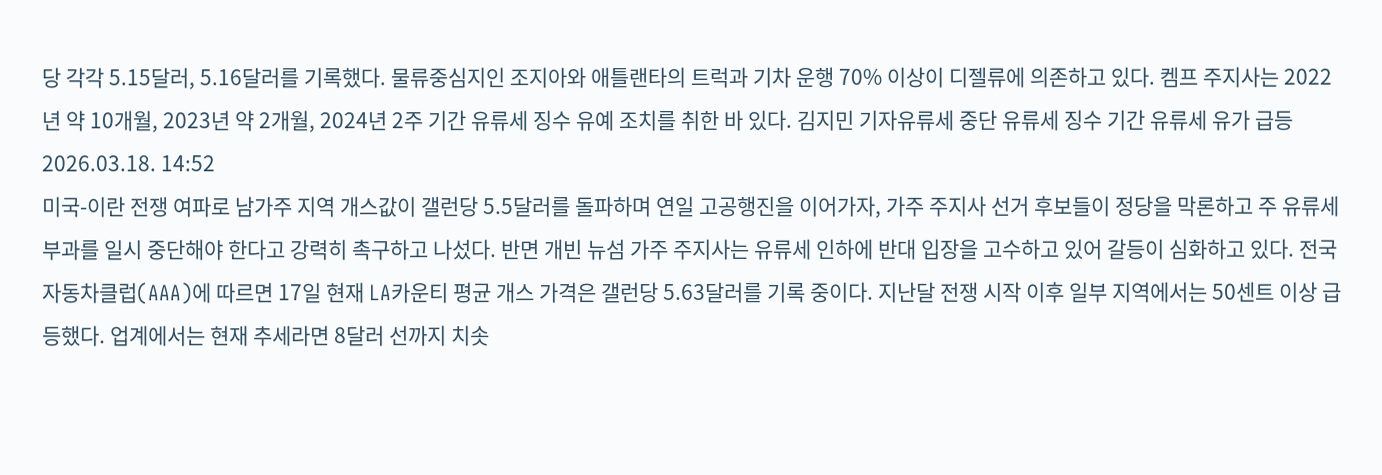당 각각 5.15달러, 5.16달러를 기록했다. 물류중심지인 조지아와 애틀랜타의 트럭과 기차 운행 70% 이상이 디젤류에 의존하고 있다. 켐프 주지사는 2022년 약 10개월, 2023년 약 2개월, 2024년 2주 기간 유류세 징수 유예 조치를 취한 바 있다. 김지민 기자유류세 중단 유류세 징수 기간 유류세 유가 급등
2026.03.18. 14:52
미국-이란 전쟁 여파로 남가주 지역 개스값이 갤런당 5.5달러를 돌파하며 연일 고공행진을 이어가자, 가주 주지사 선거 후보들이 정당을 막론하고 주 유류세 부과를 일시 중단해야 한다고 강력히 촉구하고 나섰다. 반면 개빈 뉴섬 가주 주지사는 유류세 인하에 반대 입장을 고수하고 있어 갈등이 심화하고 있다. 전국자동차클럽(AAA)에 따르면 17일 현재 LA카운티 평균 개스 가격은 갤런당 5.63달러를 기록 중이다. 지난달 전쟁 시작 이후 일부 지역에서는 50센트 이상 급등했다. 업계에서는 현재 추세라면 8달러 선까지 치솟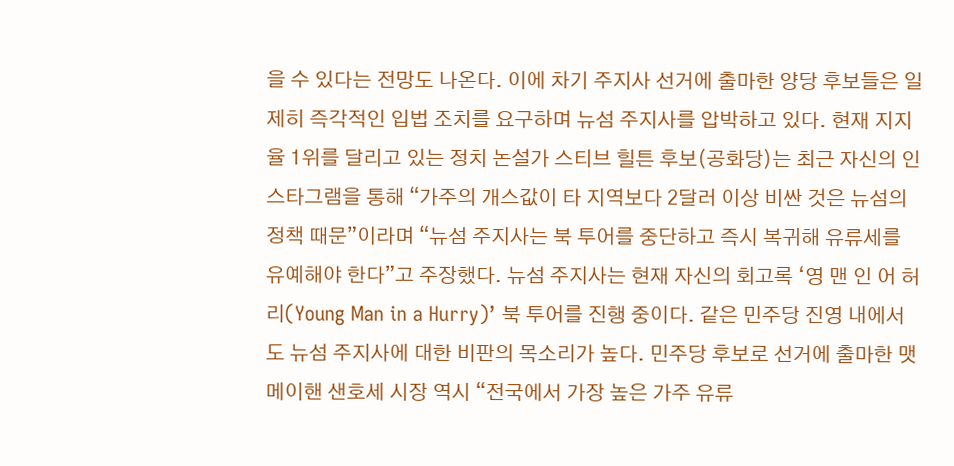을 수 있다는 전망도 나온다. 이에 차기 주지사 선거에 출마한 양당 후보들은 일제히 즉각적인 입법 조치를 요구하며 뉴섬 주지사를 압박하고 있다. 현재 지지율 1위를 달리고 있는 정치 논설가 스티브 힐튼 후보(공화당)는 최근 자신의 인스타그램을 통해 “가주의 개스값이 타 지역보다 2달러 이상 비싼 것은 뉴섬의 정책 때문”이라며 “뉴섬 주지사는 북 투어를 중단하고 즉시 복귀해 유류세를 유예해야 한다”고 주장했다. 뉴섬 주지사는 현재 자신의 회고록 ‘영 맨 인 어 허리(Young Man in a Hurry)’ 북 투어를 진행 중이다. 같은 민주당 진영 내에서도 뉴섬 주지사에 대한 비판의 목소리가 높다. 민주당 후보로 선거에 출마한 맷 메이핸 샌호세 시장 역시 “전국에서 가장 높은 가주 유류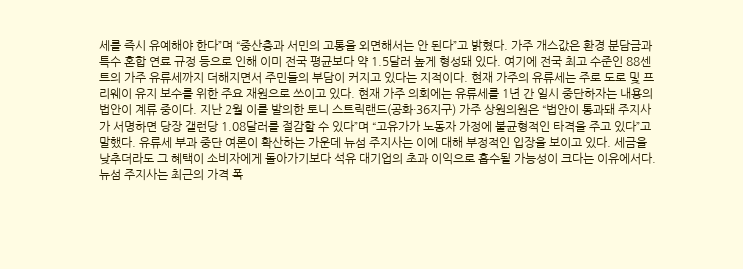세를 즉시 유예해야 한다”며 “중산층과 서민의 고통을 외면해서는 안 된다”고 밝혔다. 가주 개스값은 환경 분담금과 특수 혼합 연료 규정 등으로 인해 이미 전국 평균보다 약 1.5달러 높게 형성돼 있다. 여기에 전국 최고 수준인 88센트의 가주 유류세까지 더해지면서 주민들의 부담이 커지고 있다는 지적이다. 현재 가주의 유류세는 주로 도로 및 프리웨이 유지 보수를 위한 주요 재원으로 쓰이고 있다. 현재 가주 의회에는 유류세를 1년 간 일시 중단하자는 내용의 법안이 계류 중이다. 지난 2월 이를 발의한 토니 스트릭랜드(공화·36지구) 가주 상원의원은 “법안이 통과돼 주지사가 서명하면 당장 갤런당 1.08달러를 절감할 수 있다”며 “고유가가 노동자 가정에 불균형적인 타격을 주고 있다”고 말했다. 유류세 부과 중단 여론이 확산하는 가운데 뉴섬 주지사는 이에 대해 부정적인 입장을 보이고 있다. 세금을 낮추더라도 그 혜택이 소비자에게 돌아가기보다 석유 대기업의 초과 이익으로 흡수될 가능성이 크다는 이유에서다. 뉴섬 주지사는 최근의 가격 폭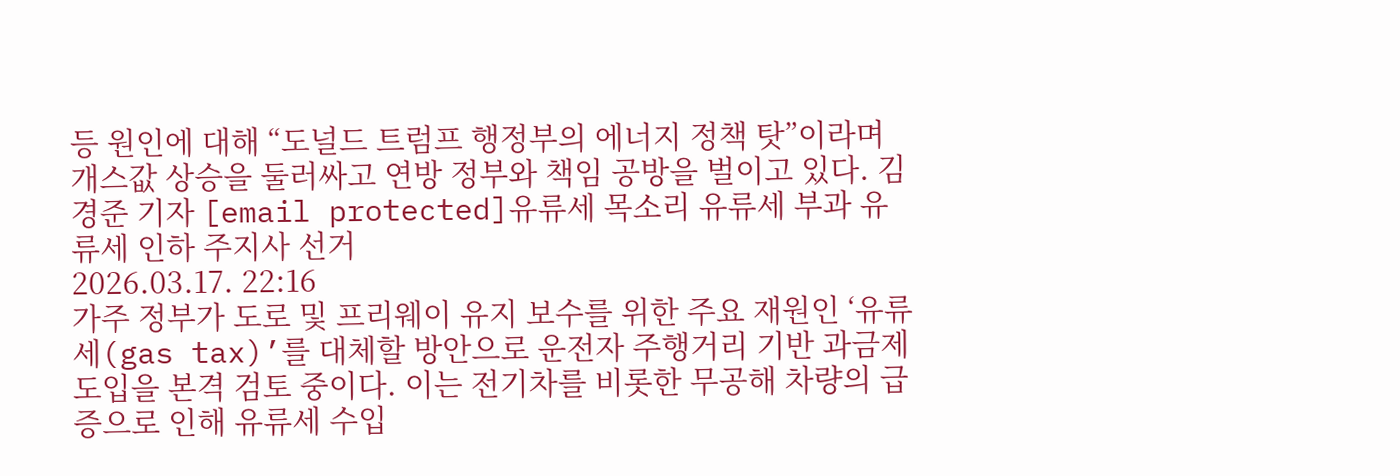등 원인에 대해 “도널드 트럼프 행정부의 에너지 정책 탓”이라며 개스값 상승을 둘러싸고 연방 정부와 책임 공방을 벌이고 있다. 김경준 기자 [email protected]유류세 목소리 유류세 부과 유류세 인하 주지사 선거
2026.03.17. 22:16
가주 정부가 도로 및 프리웨이 유지 보수를 위한 주요 재원인 ‘유류세(gas tax)’를 대체할 방안으로 운전자 주행거리 기반 과금제 도입을 본격 검토 중이다. 이는 전기차를 비롯한 무공해 차량의 급증으로 인해 유류세 수입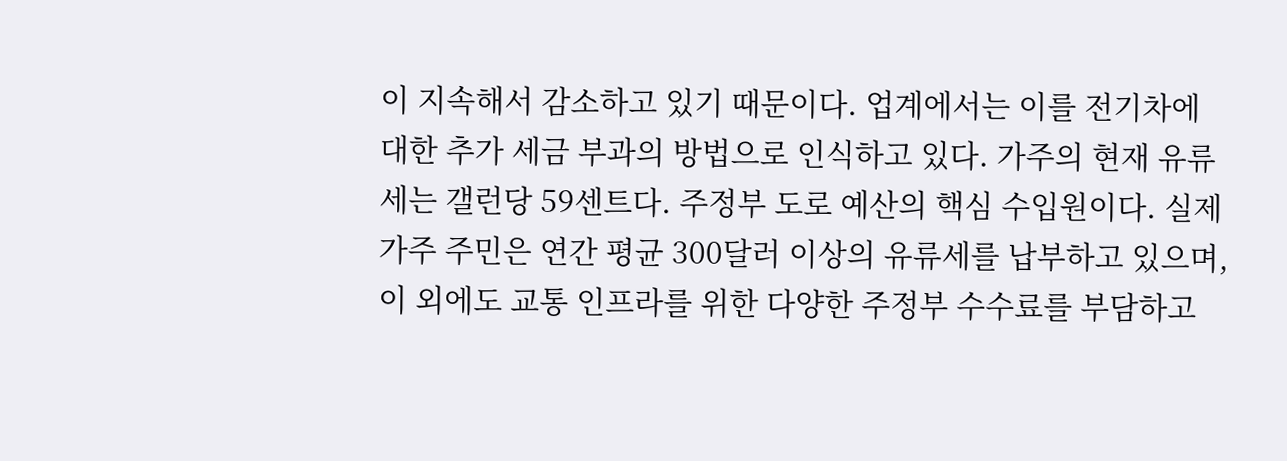이 지속해서 감소하고 있기 때문이다. 업계에서는 이를 전기차에 대한 추가 세금 부과의 방법으로 인식하고 있다. 가주의 현재 유류세는 갤런당 59센트다. 주정부 도로 예산의 핵심 수입원이다. 실제 가주 주민은 연간 평균 300달러 이상의 유류세를 납부하고 있으며, 이 외에도 교통 인프라를 위한 다양한 주정부 수수료를 부담하고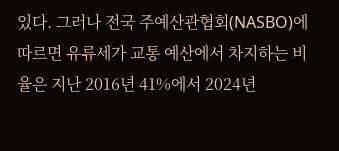있다. 그러나 전국 주예산관협회(NASBO)에 따르면 유류세가 교통 예산에서 차지하는 비율은 지난 2016년 41%에서 2024년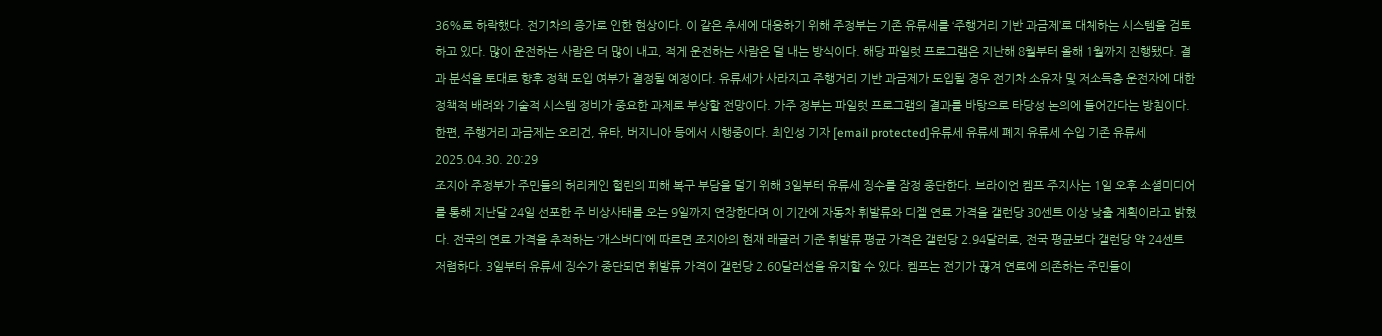36%로 하락했다. 전기차의 증가로 인한 현상이다. 이 같은 추세에 대응하기 위해 주정부는 기존 유류세를 ‘주행거리 기반 과금제’로 대체하는 시스템을 검토하고 있다. 많이 운전하는 사람은 더 많이 내고, 적게 운전하는 사람은 덜 내는 방식이다. 해당 파일럿 프로그램은 지난해 8월부터 올해 1월까지 진행됐다. 결과 분석을 토대로 향후 정책 도입 여부가 결정될 예정이다. 유류세가 사라지고 주행거리 기반 과금제가 도입될 경우 전기차 소유자 및 저소득층 운전자에 대한 정책적 배려와 기술적 시스템 정비가 중요한 과제로 부상할 전망이다. 가주 정부는 파일럿 프로그램의 결과를 바탕으로 타당성 논의에 들어간다는 방침이다. 한편, 주행거리 과금제는 오리건, 유타, 버지니아 등에서 시행중이다. 최인성 기자 [email protected]유류세 유류세 폐지 유류세 수입 기존 유류세
2025.04.30. 20:29
조지아 주정부가 주민들의 허리케인 헐린의 피해 복구 부담을 덜기 위해 3일부터 유류세 징수를 잠정 중단한다. 브라이언 켐프 주지사는 1일 오후 소셜미디어를 통해 지난달 24일 선포한 주 비상사태를 오는 9일까지 연장한다며 이 기간에 자동차 휘발류와 디젤 연료 가격을 갤런당 30센트 이상 낮출 계획이라고 밝혔다. 전국의 연료 가격을 추적하는 ‘개스버디’에 따르면 조지아의 현재 래귤러 기준 휘발류 평균 가격은 갤런당 2.94달러로, 전국 평균보다 갤런당 약 24센트 저렴하다. 3일부터 유류세 징수가 중단되면 휘발류 가격이 갤런당 2.60달러선을 유지할 수 있다. 켐프는 전기가 끊겨 연료에 의존하는 주민들이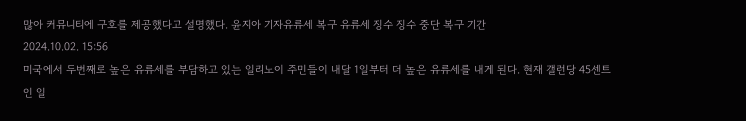많아 커뮤니티에 구호를 제공했다고 설명했다. 윤지아 기자유류세 복구 유류세 징수 징수 중단 복구 기간
2024.10.02. 15:56
미국에서 두번째로 높은 유류세를 부담하고 있는 일리노이 주민들이 내달 1일부터 더 높은 유류세를 내게 된다. 현재 갤런당 45센트인 일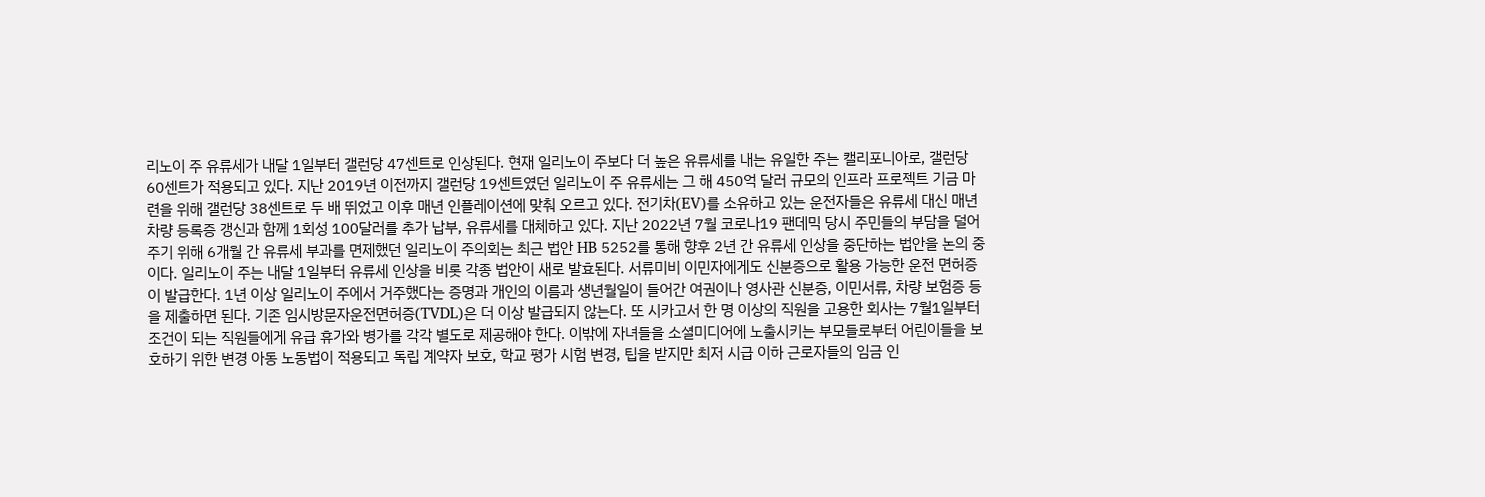리노이 주 유류세가 내달 1일부터 갤런당 47센트로 인상된다. 현재 일리노이 주보다 더 높은 유류세를 내는 유일한 주는 캘리포니아로, 갤런당 60센트가 적용되고 있다. 지난 2019년 이전까지 갤런당 19센트였던 일리노이 주 유류세는 그 해 450억 달러 규모의 인프라 프로젝트 기금 마련을 위해 갤런당 38센트로 두 배 뛰었고 이후 매년 인플레이션에 맞춰 오르고 있다. 전기차(EV)를 소유하고 있는 운전자들은 유류세 대신 매년 차량 등록증 갱신과 함께 1회성 100달러를 추가 납부, 유류세를 대체하고 있다. 지난 2022년 7월 코로나19 팬데믹 당시 주민들의 부담을 덜어주기 위해 6개월 간 유류세 부과를 면제했던 일리노이 주의회는 최근 법안 HB 5252를 통해 향후 2년 간 유류세 인상을 중단하는 법안을 논의 중이다. 일리노이 주는 내달 1일부터 유류세 인상을 비롯 각종 법안이 새로 발효된다. 서류미비 이민자에게도 신분증으로 활용 가능한 운전 면허증이 발급한다. 1년 이상 일리노이 주에서 거주했다는 증명과 개인의 이름과 생년월일이 들어간 여권이나 영사관 신분증, 이민서류, 차량 보험증 등을 제출하면 된다. 기존 임시방문자운전면허증(TVDL)은 더 이상 발급되지 않는다. 또 시카고서 한 명 이상의 직원을 고용한 회사는 7월1일부터 조건이 되는 직원들에게 유급 휴가와 병가를 각각 별도로 제공해야 한다. 이밖에 자녀들을 소셜미디어에 노출시키는 부모들로부터 어린이들을 보호하기 위한 변경 아동 노동법이 적용되고 독립 계약자 보호, 학교 평가 시험 변경, 팁을 받지만 최저 시급 이하 근로자들의 임금 인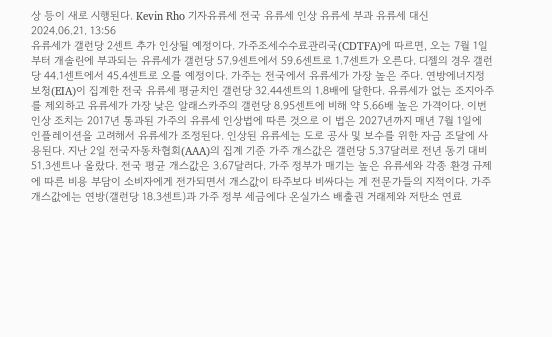상 등이 새로 시행된다. Kevin Rho 기자유류세 전국 유류세 인상 유류세 부과 유류세 대신
2024.06.21. 13:56
유류세가 갤런당 2센트 추가 인상될 예정이다. 가주조세수수료관리국(CDTFA)에 따르면, 오는 7월 1일부터 개솔린에 부과되는 유류세가 갤런당 57.9센트에서 59.6센트로 1.7센트가 오른다. 디젤의 경우 갤런당 44.1센트에서 45.4센트로 오를 예정이다. 가주는 전국에서 유류세가 가장 높은 주다. 연방에너지정보청(EIA)이 집계한 전국 유류세 평균치인 갤런당 32.44센트의 1.8배에 달한다. 유류세가 없는 조지아주를 제외하고 유류세가 가장 낮은 알래스카주의 갤런당 8.95센트에 비해 약 5.66배 높은 가격이다. 이번 인상 조치는 2017년 통과된 가주의 유류세 인상법에 따른 것으로 이 법은 2027년까지 매년 7월 1일에 인플레이션을 고려해서 유류세가 조정된다. 인상된 유류세는 도로 공사 및 보수를 위한 자금 조달에 사용된다. 지난 2일 전국자동차협회(AAA)의 집계 기준 가주 개스값은 갤런당 5.37달러로 전년 동기 대비 51.3센트나 올랐다. 전국 평균 개스값은 3.67달러다. 가주 정부가 매기는 높은 유류세와 각종 환경 규제에 따른 비용 부담이 소비자에게 전가되면서 개스값이 타주보다 비싸다는 게 전문가들의 지적이다. 가주 개스값에는 연방(갤런당 18.3센트)과 가주 정부 세금에다 온실가스 배출권 거래제와 저탄소 연료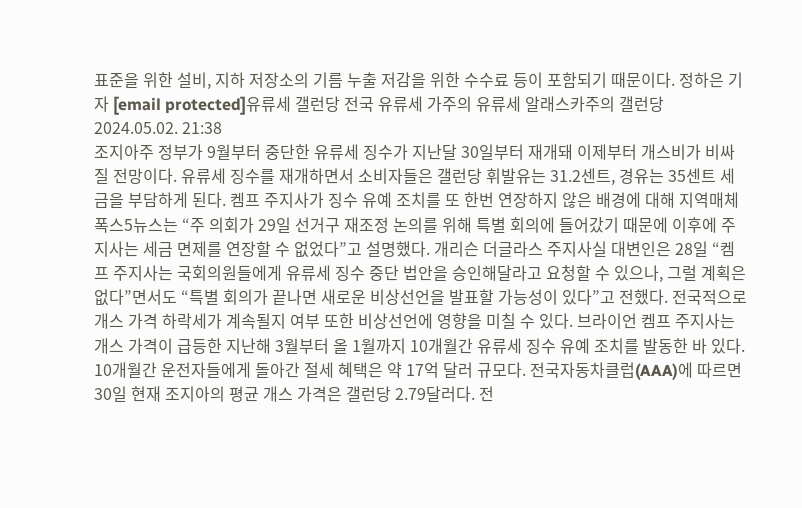표준을 위한 설비, 지하 저장소의 기름 누출 저감을 위한 수수료 등이 포함되기 때문이다. 정하은 기자 [email protected]유류세 갤런당 전국 유류세 가주의 유류세 알래스카주의 갤런당
2024.05.02. 21:38
조지아주 정부가 9월부터 중단한 유류세 징수가 지난달 30일부터 재개돼 이제부터 개스비가 비싸질 전망이다. 유류세 징수를 재개하면서 소비자들은 갤런당 휘발유는 31.2센트, 경유는 35센트 세금을 부담하게 된다. 켐프 주지사가 징수 유예 조치를 또 한번 연장하지 않은 배경에 대해 지역매체폭스5뉴스는 “주 의회가 29일 선거구 재조정 논의를 위해 특별 회의에 들어갔기 때문에 이후에 주지사는 세금 면제를 연장할 수 없었다”고 설명했다. 개리슨 더글라스 주지사실 대변인은 28일 “켐프 주지사는 국회의원들에게 유류세 징수 중단 법안을 승인해달라고 요청할 수 있으나, 그럴 계획은 없다”면서도 “특별 회의가 끝나면 새로운 비상선언을 발표할 가능성이 있다”고 전했다. 전국적으로 개스 가격 하락세가 계속될지 여부 또한 비상선언에 영향을 미칠 수 있다. 브라이언 켐프 주지사는 개스 가격이 급등한 지난해 3월부터 올 1월까지 10개월간 유류세 징수 유예 조치를 발동한 바 있다. 10개월간 운전자들에게 돌아간 절세 혜택은 약 17억 달러 규모다. 전국자동차클럽(AAA)에 따르면 30일 현재 조지아의 평균 개스 가격은 갤런당 2.79달러다. 전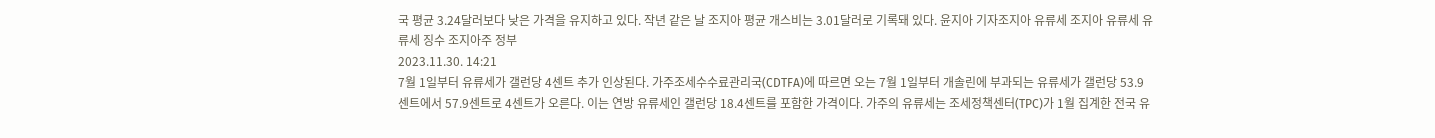국 평균 3.24달러보다 낮은 가격을 유지하고 있다. 작년 같은 날 조지아 평균 개스비는 3.01달러로 기록돼 있다. 윤지아 기자조지아 유류세 조지아 유류세 유류세 징수 조지아주 정부
2023.11.30. 14:21
7월 1일부터 유류세가 갤런당 4센트 추가 인상된다. 가주조세수수료관리국(CDTFA)에 따르면 오는 7월 1일부터 개솔린에 부과되는 유류세가 갤런당 53.9센트에서 57.9센트로 4센트가 오른다. 이는 연방 유류세인 갤런당 18.4센트를 포함한 가격이다. 가주의 유류세는 조세정책센터(TPC)가 1월 집계한 전국 유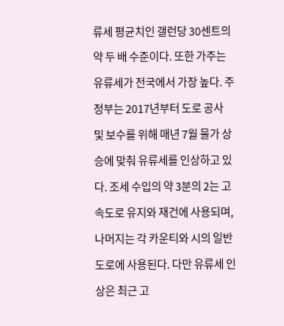류세 평균치인 갤런당 30센트의 약 두 배 수준이다. 또한 가주는 유류세가 전국에서 가장 높다. 주 정부는 2017년부터 도로 공사 및 보수를 위해 매년 7월 물가 상승에 맞춰 유류세를 인상하고 있다. 조세 수입의 약 3분의 2는 고속도로 유지와 재건에 사용되며, 나머지는 각 카운티와 시의 일반 도로에 사용된다. 다만 유류세 인상은 최근 고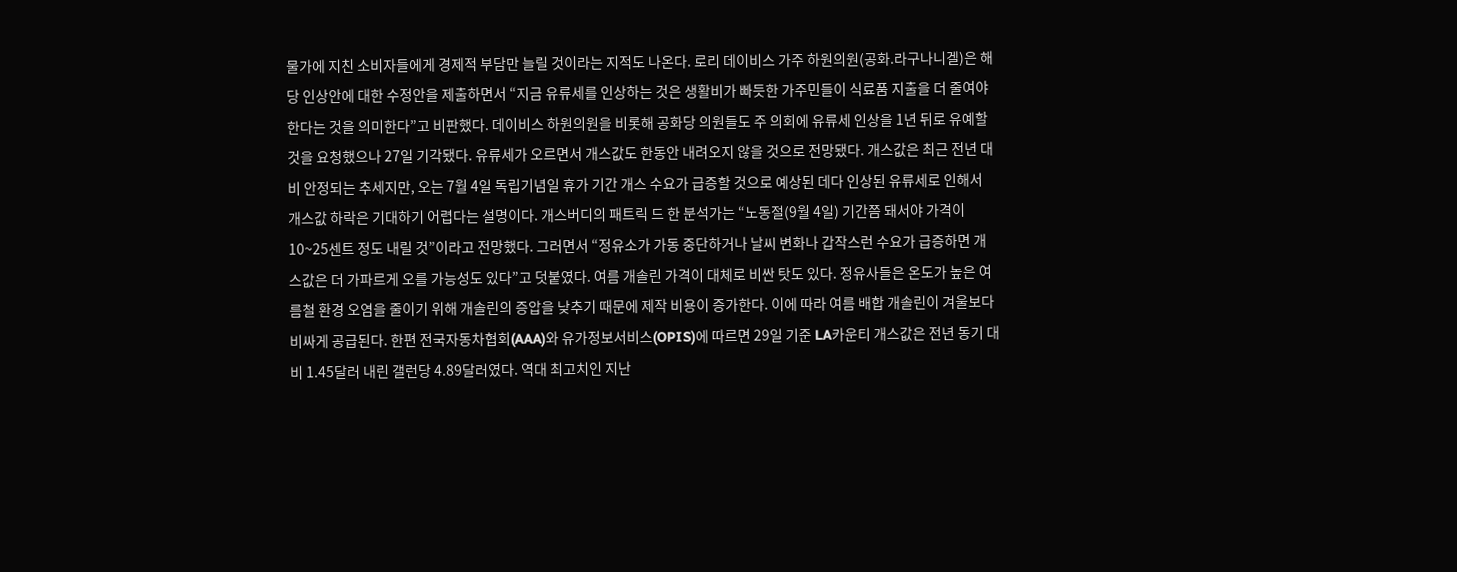물가에 지친 소비자들에게 경제적 부담만 늘릴 것이라는 지적도 나온다. 로리 데이비스 가주 하원의원(공화.라구나니겔)은 해당 인상안에 대한 수정안을 제출하면서 “지금 유류세를 인상하는 것은 생활비가 빠듯한 가주민들이 식료품 지출을 더 줄여야 한다는 것을 의미한다”고 비판했다. 데이비스 하원의원을 비롯해 공화당 의원들도 주 의회에 유류세 인상을 1년 뒤로 유예할 것을 요청했으나 27일 기각됐다. 유류세가 오르면서 개스값도 한동안 내려오지 않을 것으로 전망됐다. 개스값은 최근 전년 대비 안정되는 추세지만, 오는 7월 4일 독립기념일 휴가 기간 개스 수요가 급증할 것으로 예상된 데다 인상된 유류세로 인해서 개스값 하락은 기대하기 어렵다는 설명이다. 개스버디의 패트릭 드 한 분석가는 “노동절(9월 4일) 기간쯤 돼서야 가격이 10~25센트 정도 내릴 것”이라고 전망했다. 그러면서 “정유소가 가동 중단하거나 날씨 변화나 갑작스런 수요가 급증하면 개스값은 더 가파르게 오를 가능성도 있다”고 덧붙였다. 여름 개솔린 가격이 대체로 비싼 탓도 있다. 정유사들은 온도가 높은 여름철 환경 오염을 줄이기 위해 개솔린의 증압을 낮추기 때문에 제작 비용이 증가한다. 이에 따라 여름 배합 개솔린이 겨울보다 비싸게 공급된다. 한편 전국자동차협회(AAA)와 유가정보서비스(OPIS)에 따르면 29일 기준 LA카운티 개스값은 전년 동기 대비 1.45달러 내린 갤런당 4.89달러였다. 역대 최고치인 지난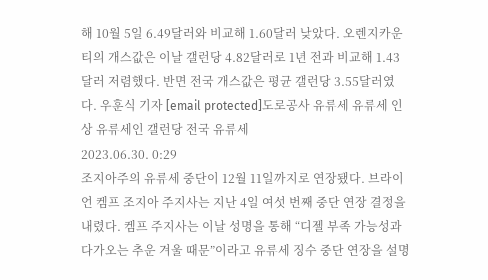해 10월 5일 6.49달러와 비교해 1.60달러 낮았다. 오렌지카운티의 개스값은 이날 갤런당 4.82달러로 1년 전과 비교해 1.43달러 저렴했다. 반면 전국 개스값은 평균 갤런당 3.55달러였다. 우훈식 기자 [email protected]도로공사 유류세 유류세 인상 유류세인 갤런당 전국 유류세
2023.06.30. 0:29
조지아주의 유류세 중단이 12월 11일까지로 연장됐다. 브라이언 켐프 조지아 주지사는 지난 4일 여섯 번째 중단 연장 결정을 내렸다. 켐프 주지사는 이날 성명을 통해 “디젤 부족 가능성과 다가오는 추운 겨울 때문”이라고 유류세 징수 중단 연장을 설명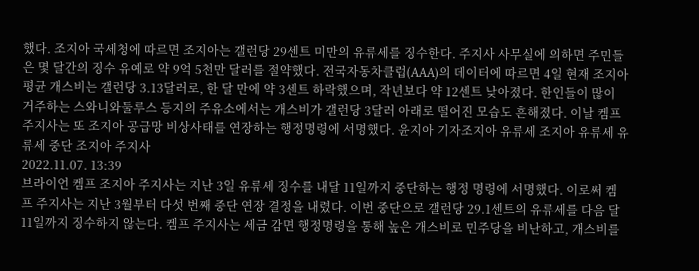했다. 조지아 국세청에 따르면 조지아는 갤런당 29센트 미만의 유류세를 징수한다. 주지사 사무실에 의하면 주민들은 몇 달간의 징수 유예로 약 9억 5천만 달러를 절약했다. 전국자동차클럽(AAA)의 데이터에 따르면 4일 현재 조지아 평균 개스비는 갤런당 3.13달러로, 한 달 만에 약 3센트 하락했으며, 작년보다 약 12센트 낮아졌다. 한인들이 많이 거주하는 스와니와둘루스 등지의 주유소에서는 개스비가 갤런당 3달러 아래로 떨어진 모습도 흔해졌다. 이날 켐프 주지사는 또 조지아 공급망 비상사태를 연장하는 행정명령에 서명했다. 윤지아 기자조지아 유류세 조지아 유류세 유류세 중단 조지아 주지사
2022.11.07. 13:39
브라이언 켐프 조지아 주지사는 지난 3일 유류세 징수를 내달 11일까지 중단하는 행정 명령에 서명했다. 이로써 켐프 주지사는 지난 3월부터 다섯 번째 중단 연장 결정을 내렸다. 이번 중단으로 갤런당 29.1센트의 유류세를 다음 달 11일까지 징수하지 않는다. 켐프 주지사는 세금 감면 행정명령을 통해 높은 개스비로 민주당을 비난하고, 개스비를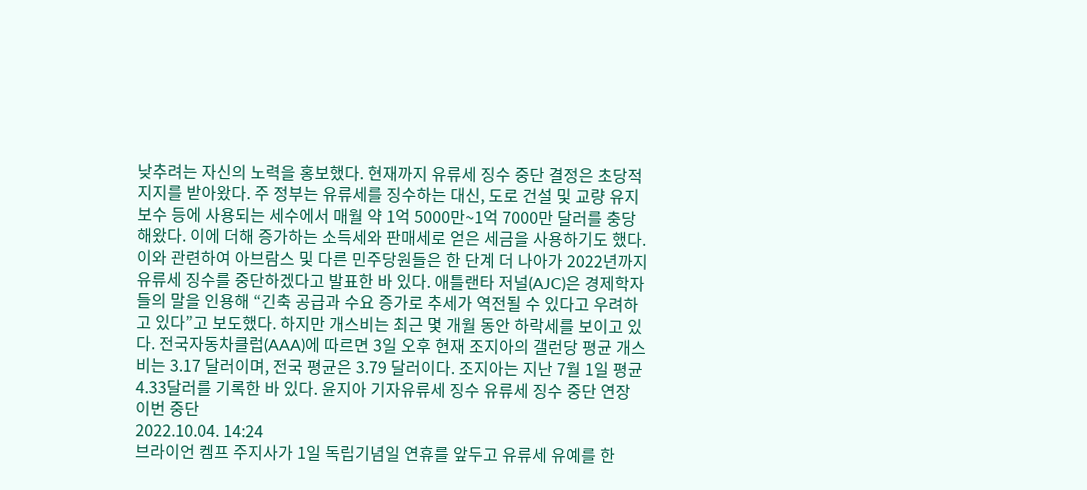낮추려는 자신의 노력을 홍보했다. 현재까지 유류세 징수 중단 결정은 초당적 지지를 받아왔다. 주 정부는 유류세를 징수하는 대신, 도로 건설 및 교량 유지 보수 등에 사용되는 세수에서 매월 약 1억 5000만~1억 7000만 달러를 충당해왔다. 이에 더해 증가하는 소득세와 판매세로 얻은 세금을 사용하기도 했다. 이와 관련하여 아브람스 및 다른 민주당원들은 한 단계 더 나아가 2022년까지 유류세 징수를 중단하겠다고 발표한 바 있다. 애틀랜타 저널(AJC)은 경제학자들의 말을 인용해 “긴축 공급과 수요 증가로 추세가 역전될 수 있다고 우려하고 있다”고 보도했다. 하지만 개스비는 최근 몇 개월 동안 하락세를 보이고 있다. 전국자동차클럽(AAA)에 따르면 3일 오후 현재 조지아의 갤런당 평균 개스비는 3.17 달러이며, 전국 평균은 3.79 달러이다. 조지아는 지난 7월 1일 평균 4.33달러를 기록한 바 있다. 윤지아 기자유류세 징수 유류세 징수 중단 연장 이번 중단
2022.10.04. 14:24
브라이언 켐프 주지사가 1일 독립기념일 연휴를 앞두고 유류세 유예를 한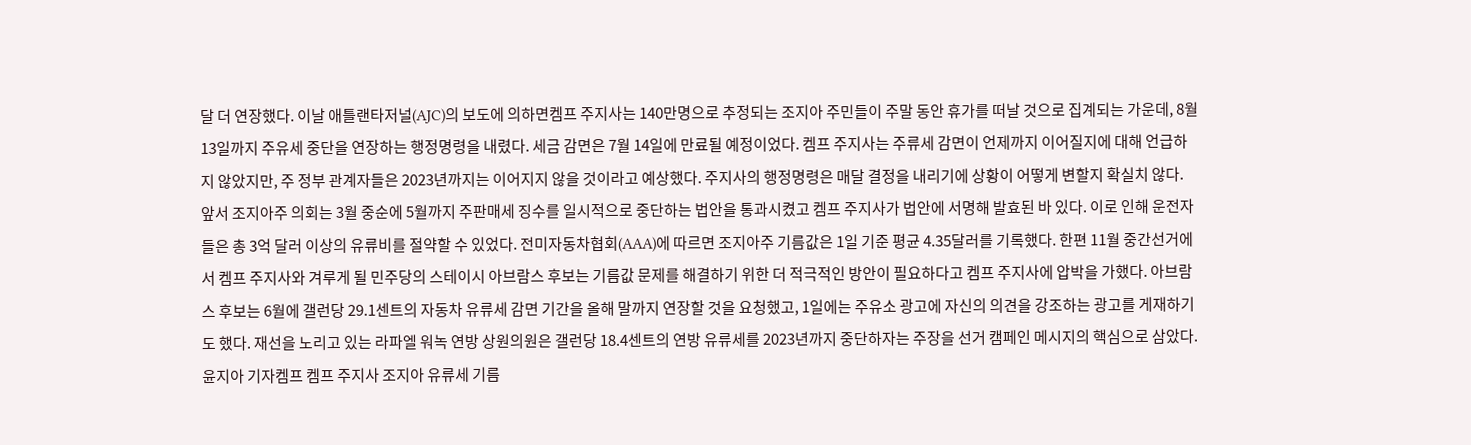달 더 연장했다. 이날 애틀랜타저널(AJC)의 보도에 의하면켐프 주지사는 140만명으로 추정되는 조지아 주민들이 주말 동안 휴가를 떠날 것으로 집계되는 가운데, 8월 13일까지 주유세 중단을 연장하는 행정명령을 내렸다. 세금 감면은 7월 14일에 만료될 예정이었다. 켐프 주지사는 주류세 감면이 언제까지 이어질지에 대해 언급하지 않았지만, 주 정부 관계자들은 2023년까지는 이어지지 않을 것이라고 예상했다. 주지사의 행정명령은 매달 결정을 내리기에 상황이 어떻게 변할지 확실치 않다. 앞서 조지아주 의회는 3월 중순에 5월까지 주판매세 징수를 일시적으로 중단하는 법안을 통과시켰고 켐프 주지사가 법안에 서명해 발효된 바 있다. 이로 인해 운전자들은 총 3억 달러 이상의 유류비를 절약할 수 있었다. 전미자동차협회(AAA)에 따르면 조지아주 기름값은 1일 기준 평균 4.35달러를 기록했다. 한편 11월 중간선거에서 켐프 주지사와 겨루게 될 민주당의 스테이시 아브람스 후보는 기름값 문제를 해결하기 위한 더 적극적인 방안이 필요하다고 켐프 주지사에 압박을 가했다. 아브람스 후보는 6월에 갤런당 29.1센트의 자동차 유류세 감면 기간을 올해 말까지 연장할 것을 요청했고, 1일에는 주유소 광고에 자신의 의견을 강조하는 광고를 게재하기도 했다. 재선을 노리고 있는 라파엘 워녹 연방 상원의원은 갤런당 18.4센트의 연방 유류세를 2023년까지 중단하자는 주장을 선거 캠페인 메시지의 핵심으로 삼았다. 윤지아 기자켐프 켐프 주지사 조지아 유류세 기름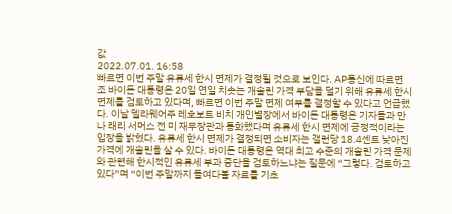값
2022.07.01. 16:58
빠르면 이번 주말 유류세 한시 면제가 결정될 것으로 보인다. AP통신에 따르면 조 바이든 대통령은 20일 연일 치솟는 개솔린 가격 부담을 덜기 위해 유류세 한시 면제를 검토하고 있다며, 빠르면 이번 주말 면제 여부를 결정할 수 있다고 언급했다. 이날 델라웨어주 레호보트 비치 개인별장에서 바이든 대통령은 기자들과 만나 래리 서머스 전 미 재무장관과 통화했다며 유류세 한시 면제에 긍정적이라는 입장을 밝혔다. 유류세 한시 면제가 결정되면 소비자는 갤런당 18.4센트 낮아진 가격에 개솔린을 살 수 있다. 바이든 대통령은 역대 최고 수준의 개솔린 가격 문제와 관련해 한시적인 유류세 부과 중단을 검토하느냐는 질문에 “그렇다. 검토하고 있다”며 “이번 주말까지 들여다볼 자료를 기초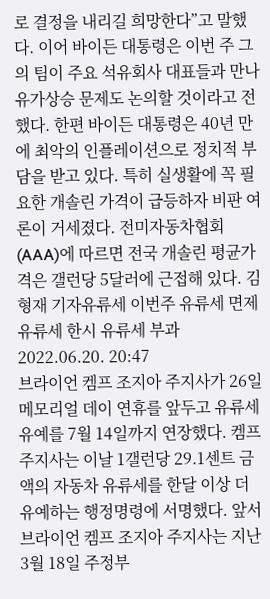로 결정을 내리길 희망한다”고 말했다. 이어 바이든 대통령은 이번 주 그의 팀이 주요 석유회사 대표들과 만나 유가상승 문제도 논의할 것이라고 전했다. 한편 바이든 대통령은 40년 만에 최악의 인플레이션으로 정치적 부담을 받고 있다. 특히 실생활에 꼭 필요한 개솔린 가격이 급등하자 비판 여론이 거세졌다. 전미자동차협회(AAA)에 따르면 전국 개솔린 평균가격은 갤런당 5달러에 근접해 있다. 김형재 기자유류세 이번주 유류세 면제 유류세 한시 유류세 부과
2022.06.20. 20:47
브라이언 켐프 조지아 주지사가 26일 메모리얼 데이 연휴를 앞두고 유류세 유예를 7월 14일까지 연장했다. 켐프 주지사는 이날 1갤런당 29.1센트 금액의 자동차 유류세를 한달 이상 더 유예하는 행정명령에 서명했다. 앞서 브라이언 켐프 조지아 주지사는 지난 3월 18일 주정부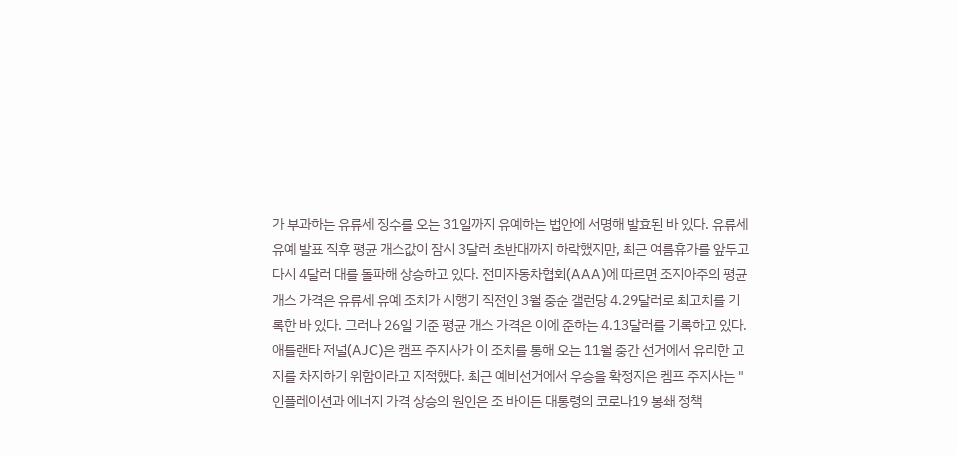가 부과하는 유류세 징수를 오는 31일까지 유예하는 법안에 서명해 발효된 바 있다. 유류세 유예 발표 직후 평균 개스값이 잠시 3달러 초반대까지 하락했지만, 최근 여름휴가를 앞두고 다시 4달러 대를 돌파해 상승하고 있다. 전미자동차협회(AAA)에 따르면 조지아주의 평균 개스 가격은 유류세 유예 조치가 시행기 직전인 3월 중순 갤런당 4.29달러로 최고치를 기록한 바 있다. 그러나 26일 기준 평균 개스 가격은 이에 준하는 4.13달러를 기록하고 있다. 애틀랜타 저널(AJC)은 캠프 주지사가 이 조치를 통해 오는 11월 중간 선거에서 유리한 고지를 차지하기 위함이라고 지적했다. 최근 예비선거에서 우승을 확정지은 켐프 주지사는 "인플레이션과 에너지 가격 상승의 원인은 조 바이든 대통령의 코로나19 봉쇄 정책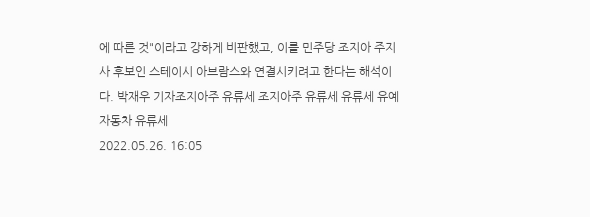에 따른 것"이라고 강하게 비판했고, 이를 민주당 조지아 주지사 후보인 스테이시 아브람스와 연결시키려고 한다는 해석이다. 박재우 기자조지아주 유류세 조지아주 유류세 유류세 유예 자동차 유류세
2022.05.26. 16:05